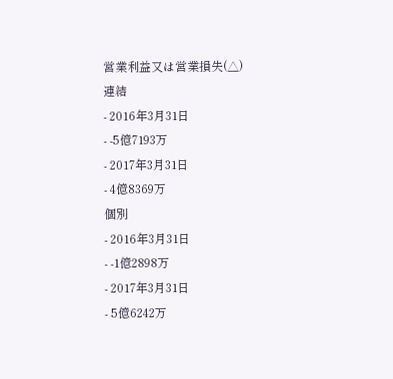営業利益又は営業損失(△)
連結
- 2016年3月31日
- -5億7193万
- 2017年3月31日
- 4億8369万
個別
- 2016年3月31日
- -1億2898万
- 2017年3月31日
- 5億6242万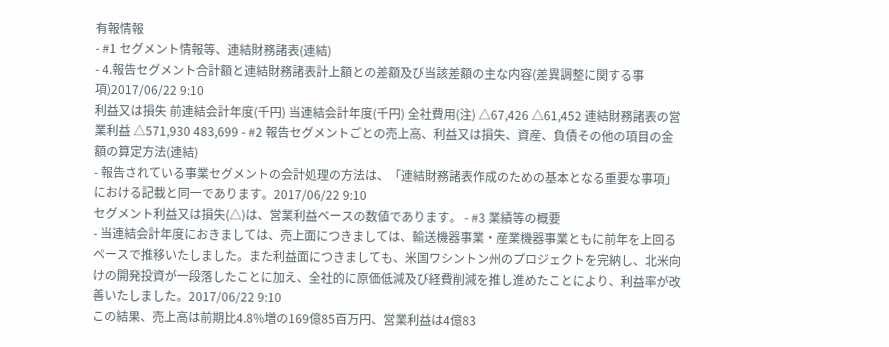有報情報
- #1 セグメント情報等、連結財務諸表(連結)
- 4.報告セグメント合計額と連結財務諸表計上額との差額及び当該差額の主な内容(差異調整に関する事項)2017/06/22 9:10
利益又は損失 前連結会計年度(千円) 当連結会計年度(千円) 全社費用(注) △67,426 △61,452 連結財務諸表の営業利益 △571,930 483,699 - #2 報告セグメントごとの売上高、利益又は損失、資産、負債その他の項目の金額の算定方法(連結)
- 報告されている事業セグメントの会計処理の方法は、「連結財務諸表作成のための基本となる重要な事項」における記載と同一であります。2017/06/22 9:10
セグメント利益又は損失(△)は、営業利益ベースの数値であります。 - #3 業績等の概要
- 当連結会計年度におきましては、売上面につきましては、輸送機器事業・産業機器事業ともに前年を上回るペースで推移いたしました。また利益面につきましても、米国ワシントン州のプロジェクトを完納し、北米向けの開発投資が一段落したことに加え、全社的に原価低減及び経費削減を推し進めたことにより、利益率が改善いたしました。2017/06/22 9:10
この結果、売上高は前期比4.8%増の169億85百万円、営業利益は4億83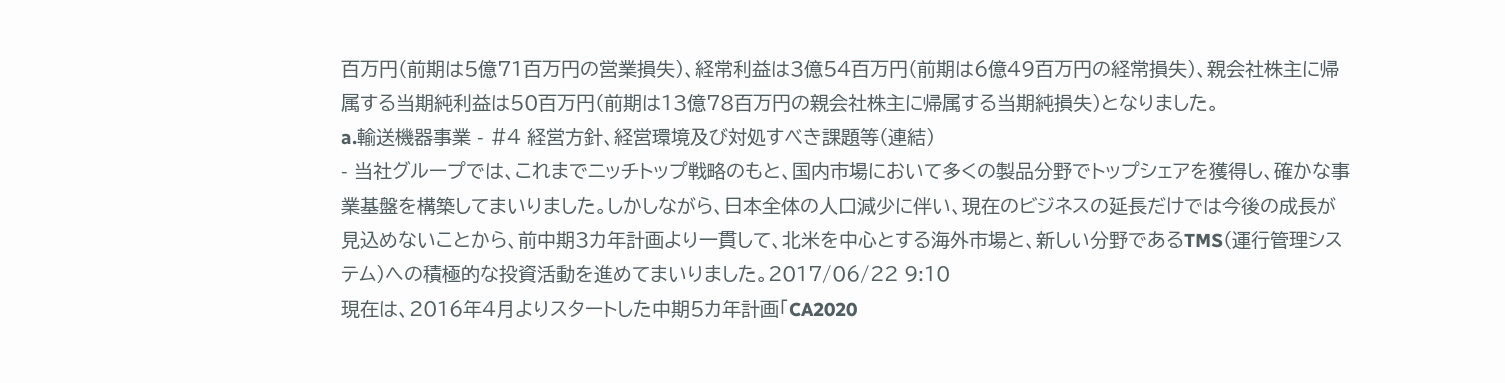百万円(前期は5億71百万円の営業損失)、経常利益は3億54百万円(前期は6億49百万円の経常損失)、親会社株主に帰属する当期純利益は50百万円(前期は13億78百万円の親会社株主に帰属する当期純損失)となりました。
a.輸送機器事業 - #4 経営方針、経営環境及び対処すべき課題等(連結)
- 当社グループでは、これまでニッチトップ戦略のもと、国内市場において多くの製品分野でトップシェアを獲得し、確かな事業基盤を構築してまいりました。しかしながら、日本全体の人口減少に伴い、現在のビジネスの延長だけでは今後の成長が見込めないことから、前中期3カ年計画より一貫して、北米を中心とする海外市場と、新しい分野であるTMS(運行管理システム)への積極的な投資活動を進めてまいりました。2017/06/22 9:10
現在は、2016年4月よりスタートした中期5カ年計画「CA2020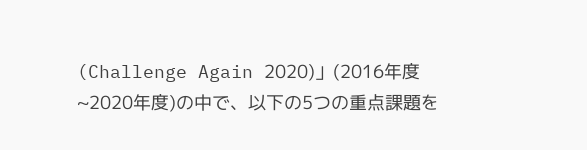(Challenge Again 2020)」(2016年度~2020年度)の中で、以下の5つの重点課題を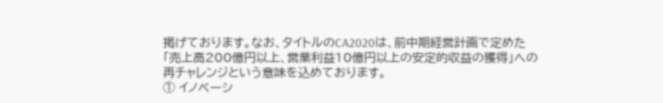掲げております。なお、タイトルのCA2020は、前中期経営計画で定めた 「売上高200億円以上、営業利益10億円以上の安定的収益の獲得」への再チャレンジという意味を込めております。
① イノベーシ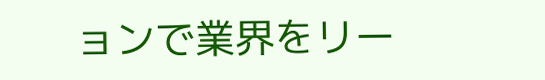ョンで業界をリー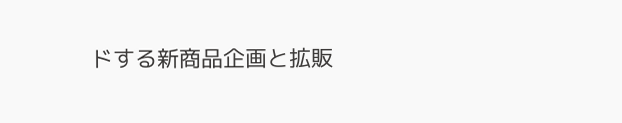ドする新商品企画と拡販